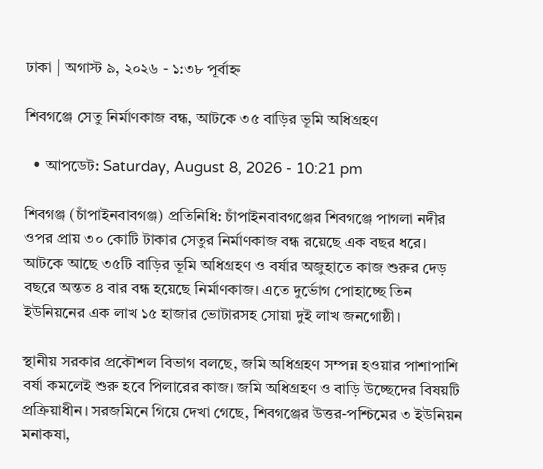ঢাকা | অগাস্ট ৯, ২০২৬ - ১:৩৮ পূর্বাহ্ন

শিবগঞ্জে সেতু নির্মাণকাজ বন্ধ, আটকে ৩৫ বাড়ির ভূমি অধিগ্রহণ

  • আপডেট: Saturday, August 8, 2026 - 10:21 pm

শিবগঞ্জ (চাঁপাইনবাবগঞ্জ) প্রতিনিধি: চাঁপাইনবাবগঞ্জের শিবগঞ্জে পাগলা নদীর ওপর প্রায় ৩০ কোটি টাকার সেতুর নির্মাণকাজ বন্ধ রয়েছে এক বছর ধরে। আটকে আছে ৩৫টি বাড়ির ভূমি অধিগ্রহণ ও বর্ষার অজুহাতে কাজ শুরুর দেড় বছরে অন্তত ৪ বার বন্ধ হয়েছে নির্মাণকাজ। এতে দুর্ভোগ পোহাচ্ছে তিন ইউনিয়নের এক লাখ ১৫ হাজার ভোটারসহ সোয়া দুই লাখ জনগোষ্ঠী।

স্থানীয় সরকার প্রকৌশল বিভাগ বলছে, জমি অধিগ্রহণ সম্পন্ন হওয়ার পাশাপাশি বর্ষা কমলেই শুরু হবে পিলারের কাজ। জমি অধিগ্রহণ ও বাড়ি উচ্ছেদের বিষয়টি প্রক্রিয়াধীন। সরজমিনে গিয়ে দেখা গেছে, শিবগঞ্জের উত্তর-পশ্চিমের ৩ ইউনিয়ন মনাকষা,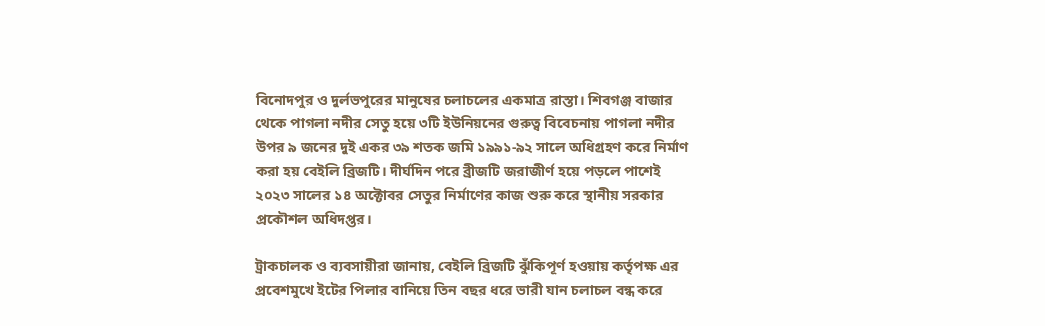বিনোদপুর ও দুর্লভপুরের মানুষের চলাচলের একমাত্র রাস্তা। শিবগঞ্জ বাজার থেকে পাগলা নদীর সেতু হয়ে ৩টি ইউনিয়নের গুরুত্ব বিবেচনায় পাগলা নদীর উপর ৯ জনের দুই একর ৩৯ শতক জমি ১৯৯১-৯২ সালে অধিগ্রহণ করে নির্মাণ করা হয় বেইলি ব্রিজটি। দীর্ঘদিন পরে ব্রীজটি জরাজীর্ণ হয়ে পড়লে পাশেই ২০২৩ সালের ১৪ অক্টোবর সেতুর নির্মাণের কাজ শুরু করে স্থানীয় সরকার প্রকৌশল অধিদপ্তর।

ট্রাকচালক ও ব্যবসায়ীরা জানায়, বেইলি ব্রিজটি ঝুঁকিপূর্ণ হওয়ায় কর্তৃপক্ষ এর প্রবেশমুখে ইটের পিলার বানিয়ে তিন বছর ধরে ভারী যান চলাচল বন্ধ করে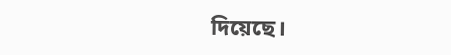দিয়েছে।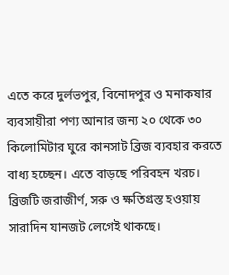এতে করে দুর্লভপুর, বিনোদপুর ও মনাকষার ব্যবসায়ীরা পণ্য আনার জন্য ২০ থেকে ৩০ কিলোমিটার ঘুরে কানসাট ব্রিজ ব্যবহার করতে বাধ্য হচ্ছেন। এতে বাড়ছে পরিবহন খরচ। ব্রিজটি জরাজীর্ণ, সরু ও ক্ষতিগ্রস্ত হওয়ায় সারাদিন যানজট লেগেই থাকছে।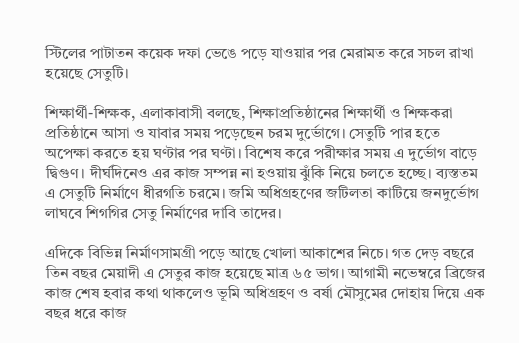স্টিলের পাটাতন কয়েক দফা ভেঙে পড়ে যাওয়ার পর মেরামত করে সচল রাখা হয়েছে সেতুটি।

শিক্ষার্থী-শিক্ষক, এলাকাবাসী বলছে, শিক্ষাপ্রতিষ্ঠানের শিক্ষার্থী ও শিক্ষকরা প্রতিষ্ঠানে আসা ও যাবার সময় পড়েছেন চরম দুর্ভোগে। সেতুটি পার হতে অপেক্ষা করতে হয় ঘণ্টার পর ঘণ্টা। বিশেষ করে পরীক্ষার সময় এ দুর্ভোগ বাড়ে দ্বিগুণ। দীর্ঘদিনেও এর কাজ সম্পন্ন না হওয়ায় ঝুঁকি নিয়ে চলতে হচ্ছে। ব্যস্ততম এ সেতুটি নির্মাণে ধীরগতি চরমে। জমি অধিগ্রহণের জটিলতা কাটিয়ে জনদুর্ভোগ লাঘবে শিগগির সেতু নির্মাণের দাবি তাদের।

এদিকে বিভিন্ন নির্মাণসামগ্রী পড়ে আছে খোলা আকাশের নিচে। গত দেড় বছরে তিন বছর মেয়াদী এ সেতুর কাজ হয়েছে মাত্র ৬৫ ভাগ। আগামী নভেম্বরে ব্রিজের কাজ শেষ হবার কথা থাকলেও ভূমি অধিগ্রহণ ও বর্ষা মৌসুমের দোহায় দিয়ে এক বছর ধরে কাজ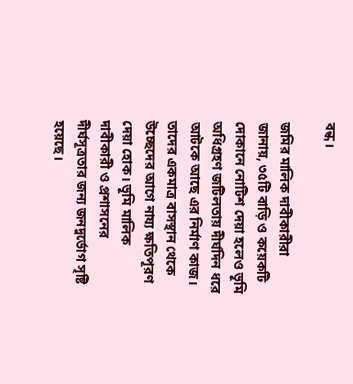বন্ধ।

জমির মালিক দাবীকারীরা জানায়, ৩৫টি বাড়ি ও কয়েকটি দোকানে নোটিশ দেয়া হলেও ভূমি অধিগ্রহণ জটিলতায় দীর্ঘদিন ধরে আটকে আছে এর নির্মাণ কাজ। তাদের একমাত্র বাসস্থান থেকে উচ্ছেদের আগে নায্য ক্ষতিপূরণ দেয়া হোক। ভূমি মালিক দাবীকারী ও প্রশাসনের দীর্ঘসূত্রতার জন্য জনদুর্ভোগ সৃষ্টি হয়েছে।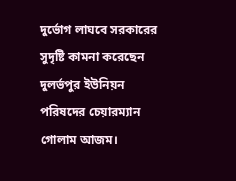দুর্ভোগ লাঘবে সরকারের সুদৃষ্টি কামনা করেছেন দুলর্ভপুর ইউনিয়ন পরিষদের চেয়ারম্যান গোলাম আজম।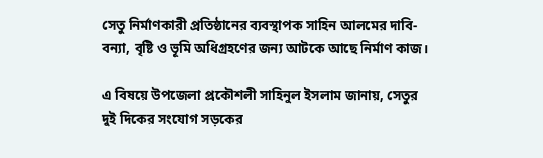সেতু নির্মাণকারী প্রতিষ্ঠানের ব্যবস্থাপক সাহিন আলমের দাবি- বন্যা, বৃষ্টি ও ভূমি অধিগ্রহণের জন্য আটকে আছে নির্মাণ কাজ।

এ বিষয়ে উপজেলা প্রকৌশলী সাহিনুল ইসলাম জানায়, সেতুর দুই দিকের সংযোগ সড়কের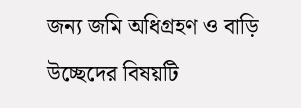জন্য জমি অধিগ্রহণ ও বাড়ি উচ্ছেদের বিষয়টি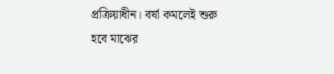প্রক্রিয়াধীন। বর্ষা কমলেই শুরু হবে মাঝের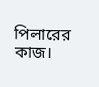পিলারের কাজ।